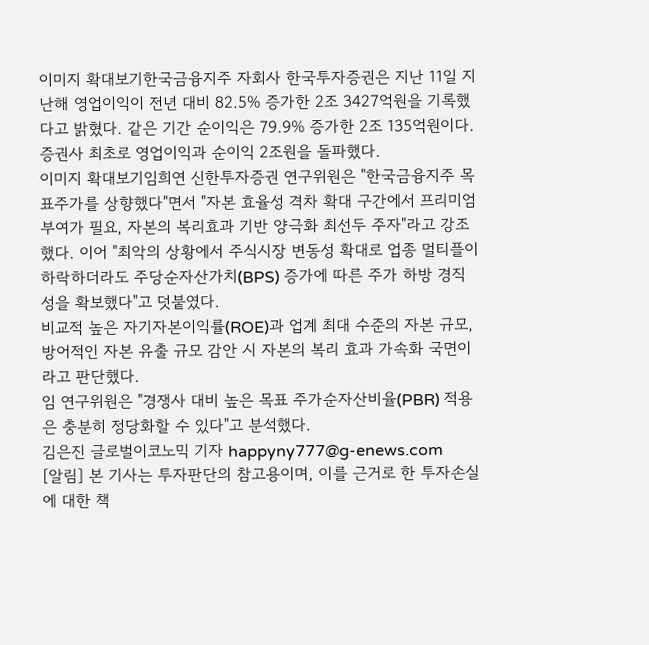이미지 확대보기한국금융지주 자회사 한국투자증권은 지난 11일 지난해 영업이익이 전년 대비 82.5% 증가한 2조 3427억원을 기록했다고 밝혔다. 같은 기간 순이익은 79.9% 증가한 2조 135억원이다. 증권사 최초로 영업이익과 순이익 2조원을 돌파했다.
이미지 확대보기임희연 신한투자증권 연구위원은 "한국금융지주 목표주가를 상향했다"면서 "자본 효율성 격차 확대 구간에서 프리미엄 부여가 필요, 자본의 복리효과 기반 양극화 최선두 주자"라고 강조했다. 이어 "최악의 상황에서 주식시장 변동성 확대로 업종 멀티플이 하락하더라도 주당순자산가치(BPS) 증가에 따른 주가 하방 경직성을 확보했다"고 덧붙였다.
비교적 높은 자기자본이익률(ROE)과 업계 최대 수준의 자본 규모, 방어적인 자본 유출 규모 감안 시 자본의 복리 효과 가속화 국면이라고 판단했다.
임 연구위원은 "경쟁사 대비 높은 목표 주가순자산비율(PBR) 적용은 충분히 정당화할 수 있다"고 분석했다.
김은진 글로벌이코노믹 기자 happyny777@g-enews.com
[알림] 본 기사는 투자판단의 참고용이며, 이를 근거로 한 투자손실에 대한 책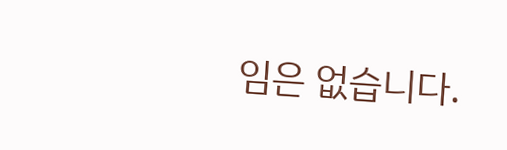임은 없습니다.